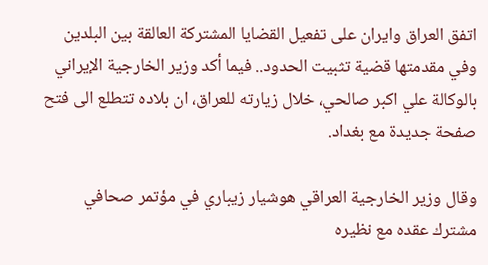اتفق العراق وايران على تفعيل القضايا المشتركة العالقة بين البلدين وفي مقدمتها قضية تثبيت الحدود.. فيما أكد وزير الخارجية الإيراني بالوكالة علي اكبر صالحي، خلال زيارته للعراق، ان بلاده تتطلع الى فتح صفحة جديدة مع بغداد.

وقال وزير الخارجية العراقي هوشيار زيباري في مؤتمر صحافي مشترك عقده مع نظيره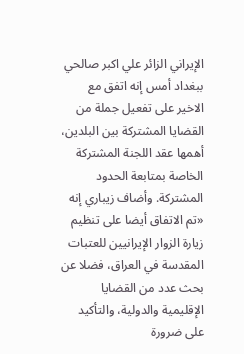الإيراني الزائر علي اكبر صالحي ببغداد أمس إنه اتفق مع الاخير على تفعيل جملة من القضايا المشتركة بين البلدين، أهمها عقد اللجنة المشتركة الخاصة بمتابعة الحدود المشتركة. وأضاف زيباري إنه «تم الاتفاق أيضا على تنظيم زيارة الزوار الإيرانيين للعتبات المقدسة في العراق، فضلا عن بحث عدد من القضايا الإقليمية والدولية، والتأكيد على ضرورة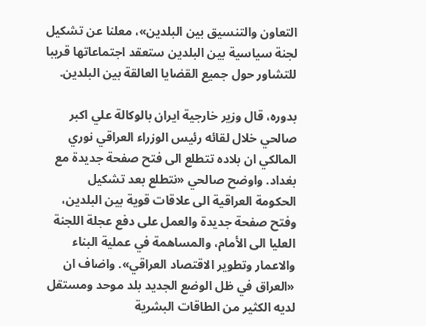التعاون والتنسيق بين البلدين»، معلنا عن تشكيل لجنة سياسية بين البلدين ستعقد اجتماعاتها قريبا للتشاور حول جميع القضايا العالقة بين البلدين.

بدوره، قال وزير خارجية ايران بالوكالة علي اكبر صالحي خلال لقائه رئيس الوزراء العراقي نوري المالكي ان بلاده تتطلع الى فتح صفحة جديدة مع بغداد. واوضح صالحي «نتطلع بعد تشكيل الحكومة العراقية الى علاقات قوية بين البلدين، وفتح صفحة جديدة والعمل على دفع عجلة اللجنة العليا الى الأمام، والمساهمة في عملية البناء والاعمار وتطوير الاقتصاد العراقي». واضاف ان «العراق في ظل الوضع الجديد بلد موحد ومستقل لديه الكثير من الطاقات البشرية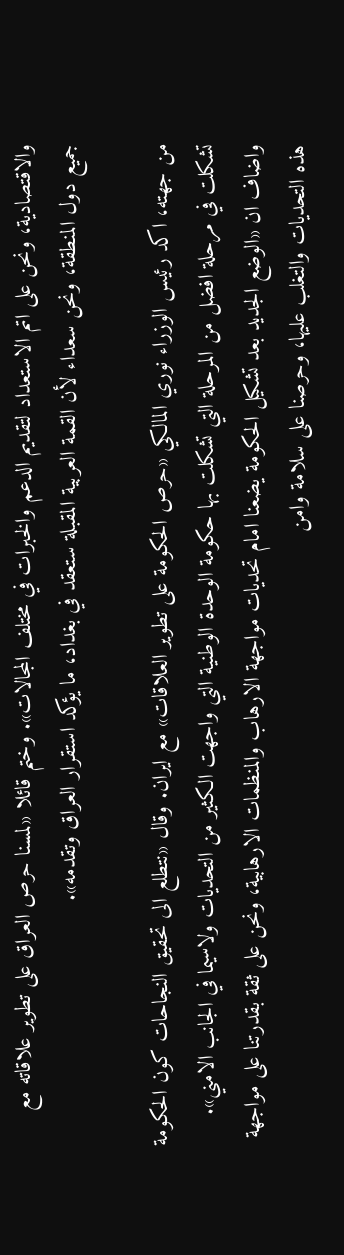والاقتصادية، ونحن على اتم الاستعداد لتقديم الدعم والخبرات في مختلف المجالات». وختم قائلا «لمسنا حرص العراق على تطوير علاقاته مع جميع دول المنطقة، ونحن سعداء لأن القمة العربية المقبلة ستعقد في بغداد، ما يؤكد استقرار العراق وتقدمه».

من جهته، اكد رئيس الوزراء نوري المالكي «حرص الحكومة على تطوير العلاقات» مع ايران. وقال «نتطلع الى تحقيق النجاحات كون الحكومة تشكلت في مرحلة افضل من المرحلة التي تشكلت بها حكومة الوحدة الوطنية التي واجهت الكثير من التحديات ولاسيما في الجانب الامني». واضاف ان «الوضع الجديد بعد تشكيل الحكومة يضعنا امام تحديات مواجهة الارهاب والمنظمات الارهابية، ونحن على ثقة بقدرتنا على مواجهة هذه التحديات والتغلب عليها، وحرصنا على سلامة وامن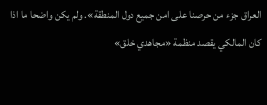العراق جزء من حرصنا على امن جميع دول المنطقة». ولم يكن واضحا ما اذا كان المالكي يقصد منظمة «مجاهدي خلق»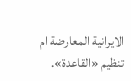الايرانية المعارضة ام تنظيم «القاعدة».